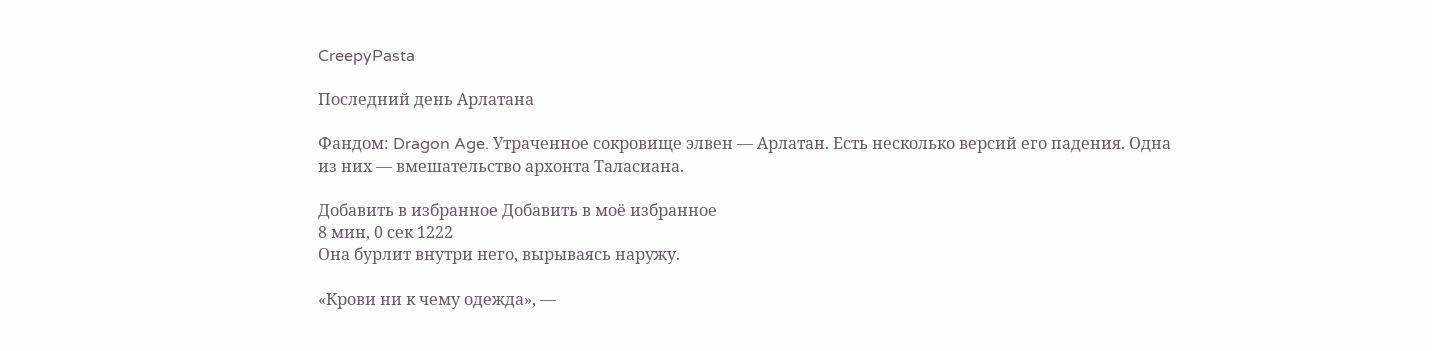CreepyPasta

Последний день Арлатана

Фандом: Dragon Age. Утраченное сокровище элвен — Арлатан. Есть несколько версий его падения. Одна из них — вмешательство архонта Таласиана.

Добавить в избранное Добавить в моё избранное
8 мин, 0 сек 1222
Она бурлит внутри него, вырываясь наружу.

«Крови ни к чему одежда», —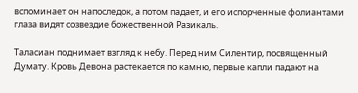вспоминает он напоследок, а потом падает, и его испорченные фолиантами глаза видят созвездие божественной Разикаль.

Таласиан поднимает взгляд к небу. Перед ним Силентир, посвященный Думату. Кровь Девона растекается по камню, первые капли падают на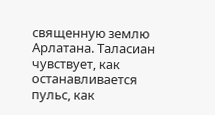священную землю Арлатана. Таласиан чувствует, как останавливается пульс, как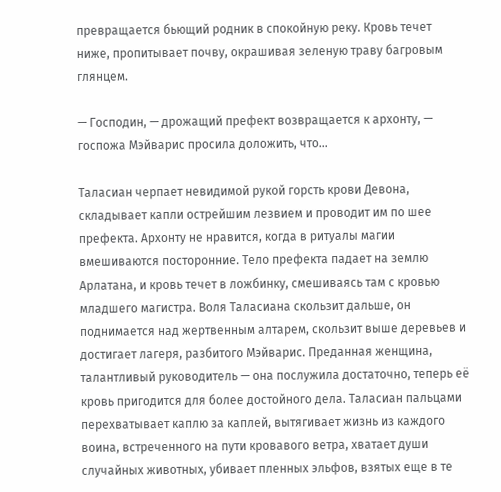превращается бьющий родник в спокойную реку. Кровь течет ниже, пропитывает почву, окрашивая зеленую траву багровым глянцем.

— Господин, — дрожащий префект возвращается к архонту, — госпожа Мэйварис просила доложить, что…

Таласиан черпает невидимой рукой горсть крови Девона, складывает капли острейшим лезвием и проводит им по шее префекта. Архонту не нравится, когда в ритуалы магии вмешиваются посторонние. Тело префекта падает на землю Арлатана, и кровь течет в ложбинку, смешиваясь там с кровью младшего магистра. Воля Таласиана скользит дальше, он поднимается над жертвенным алтарем, скользит выше деревьев и достигает лагеря, разбитого Мэйварис. Преданная женщина, талантливый руководитель — она послужила достаточно, теперь её кровь пригодится для более достойного дела. Таласиан пальцами перехватывает каплю за каплей, вытягивает жизнь из каждого воина, встреченного на пути кровавого ветра, хватает души случайных животных, убивает пленных эльфов, взятых еще в те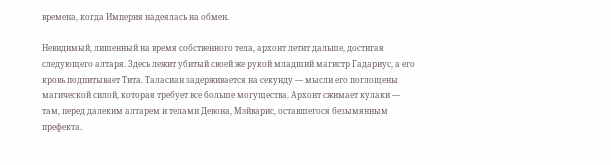времена, когда Империя надеялась на обмен.

Невидимый, лишенный на время собственного тела, архонт летит дальше, достигая следующего алтаря. Здесь лежит убитый своей же рукой младший магистр Гадариус, а его кровь подпитывает Тита. Таласиан задерживается на секунду — мысли его поглощены магической силой, которая требует все больше могущества. Архонт сжимает кулаки — там, перед далеким алтарем и телами Девона, Мэйварис, оставшегося безымянным префекта.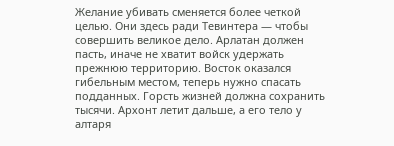Желание убивать сменяется более четкой целью. Они здесь ради Тевинтера — чтобы совершить великое дело. Арлатан должен пасть, иначе не хватит войск удержать прежнюю территорию. Восток оказался гибельным местом, теперь нужно спасать подданных. Горсть жизней должна сохранить тысячи. Архонт летит дальше, а его тело у алтаря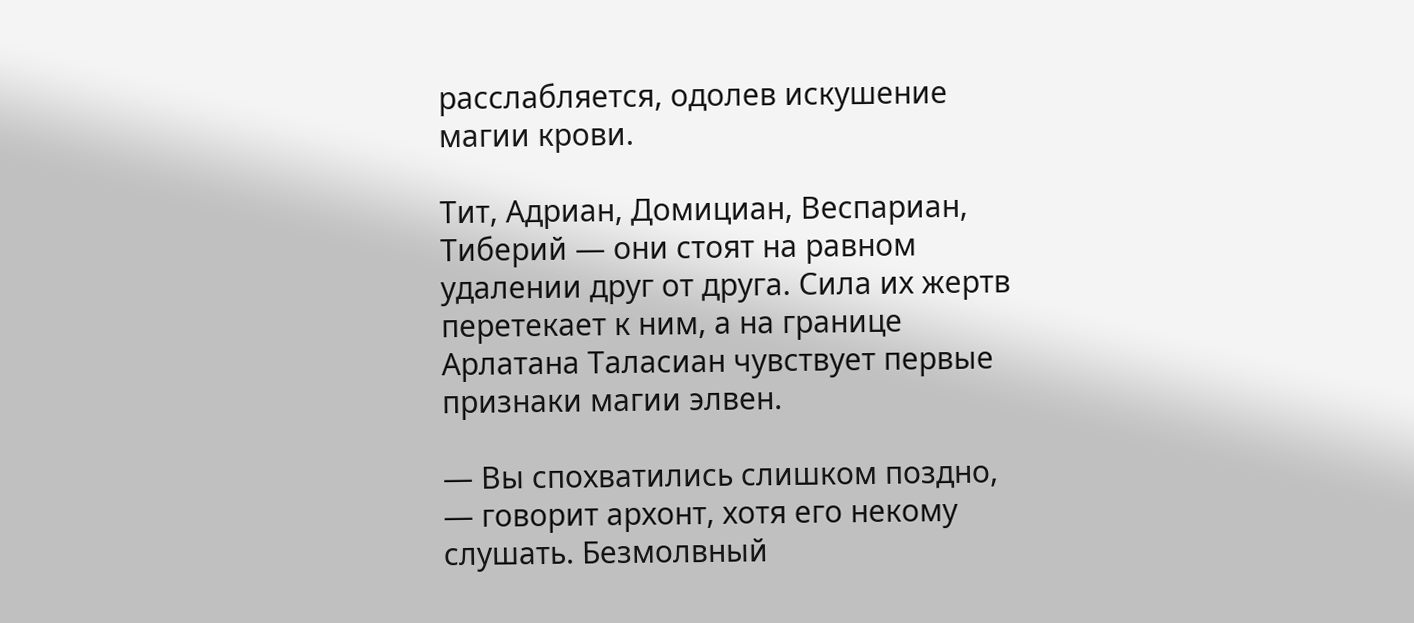расслабляется, одолев искушение магии крови.

Тит, Адриан, Домициан, Веспариан, Тиберий — они стоят на равном удалении друг от друга. Сила их жертв перетекает к ним, а на границе Арлатана Таласиан чувствует первые признаки магии элвен.

— Вы спохватились слишком поздно, — говорит архонт, хотя его некому слушать. Безмолвный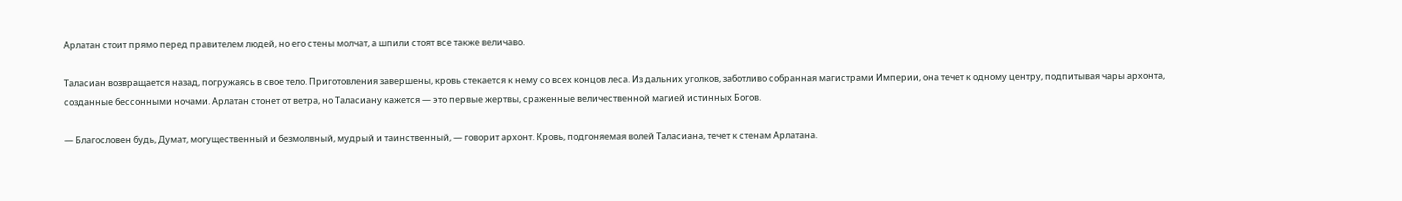Арлатан стоит прямо перед правителем людей, но его стены молчат, а шпили стоят все также величаво.

Таласиан возвращается назад, погружаясь в свое тело. Приготовления завершены, кровь стекается к нему со всех концов леса. Из дальних уголков, заботливо собранная магистрами Империи, она течет к одному центру, подпитывая чары архонта, созданные бессонными ночами. Арлатан стонет от ветра, но Таласиану кажется — это первые жертвы, сраженные величественной магией истинных Богов.

— Благословен будь, Думат, могущественный и безмолвный, мудрый и таинственный, — говорит архонт. Кровь, подгоняемая волей Таласиана, течет к стенам Арлатана.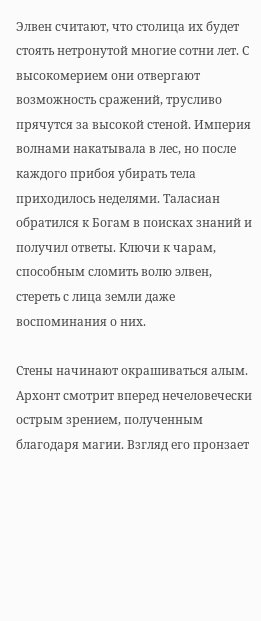Элвен считают, что столица их будет стоять нетронутой многие сотни лет. С высокомерием они отвергают возможность сражений, трусливо прячутся за высокой стеной. Империя волнами накатывала в лес, но после каждого прибоя убирать тела приходилось неделями. Таласиан обратился к Богам в поисках знаний и получил ответы. Ключи к чарам, способным сломить волю элвен, стереть с лица земли даже воспоминания о них.

Стены начинают окрашиваться алым. Архонт смотрит вперед нечеловечески острым зрением, полученным благодаря магии. Взгляд его пронзает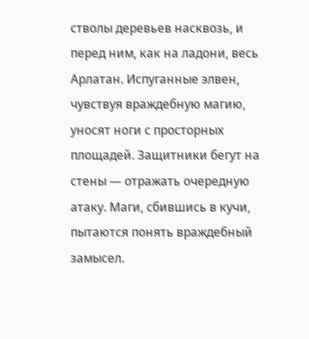стволы деревьев насквозь, и перед ним, как на ладони, весь Арлатан. Испуганные элвен, чувствуя враждебную магию, уносят ноги с просторных площадей. Защитники бегут на стены — отражать очередную атаку. Маги, сбившись в кучи, пытаются понять враждебный замысел.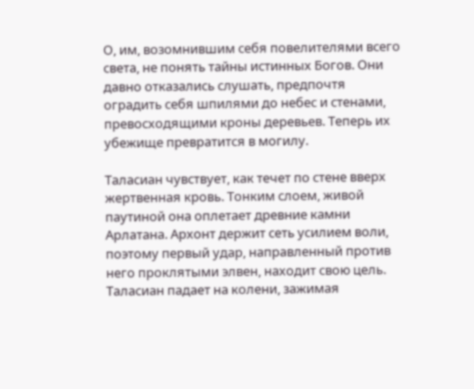О, им, возомнившим себя повелителями всего света, не понять тайны истинных Богов. Они давно отказались слушать, предпочтя оградить себя шпилями до небес и стенами, превосходящими кроны деревьев. Теперь их убежище превратится в могилу.

Таласиан чувствует, как течет по стене вверх жертвенная кровь. Тонким слоем, живой паутиной она оплетает древние камни Арлатана. Архонт держит сеть усилием воли, поэтому первый удар, направленный против него проклятыми элвен, находит свою цель. Таласиан падает на колени, зажимая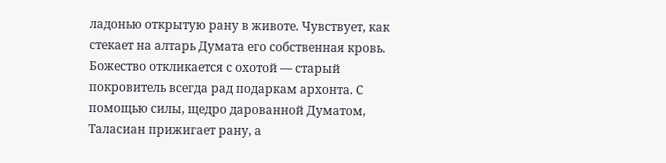ладонью открытую рану в животе. Чувствует, как стекает на алтарь Думата его собственная кровь. Божество откликается с охотой — старый покровитель всегда рад подаркам архонта. С помощью силы, щедро дарованной Думатом, Таласиан прижигает рану, а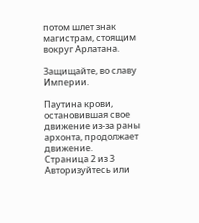потом шлет знак магистрам, стоящим вокруг Арлатана.

Защищайте, во славу Империи.

Паутина крови, остановившая свое движение из-за раны архонта, продолжает движение.
Страница 2 из 3
Авторизуйтесь или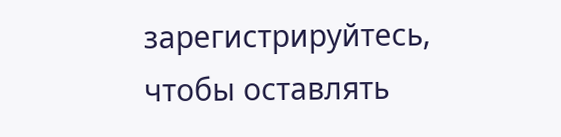зарегистрируйтесь, чтобы оставлять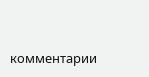комментарии